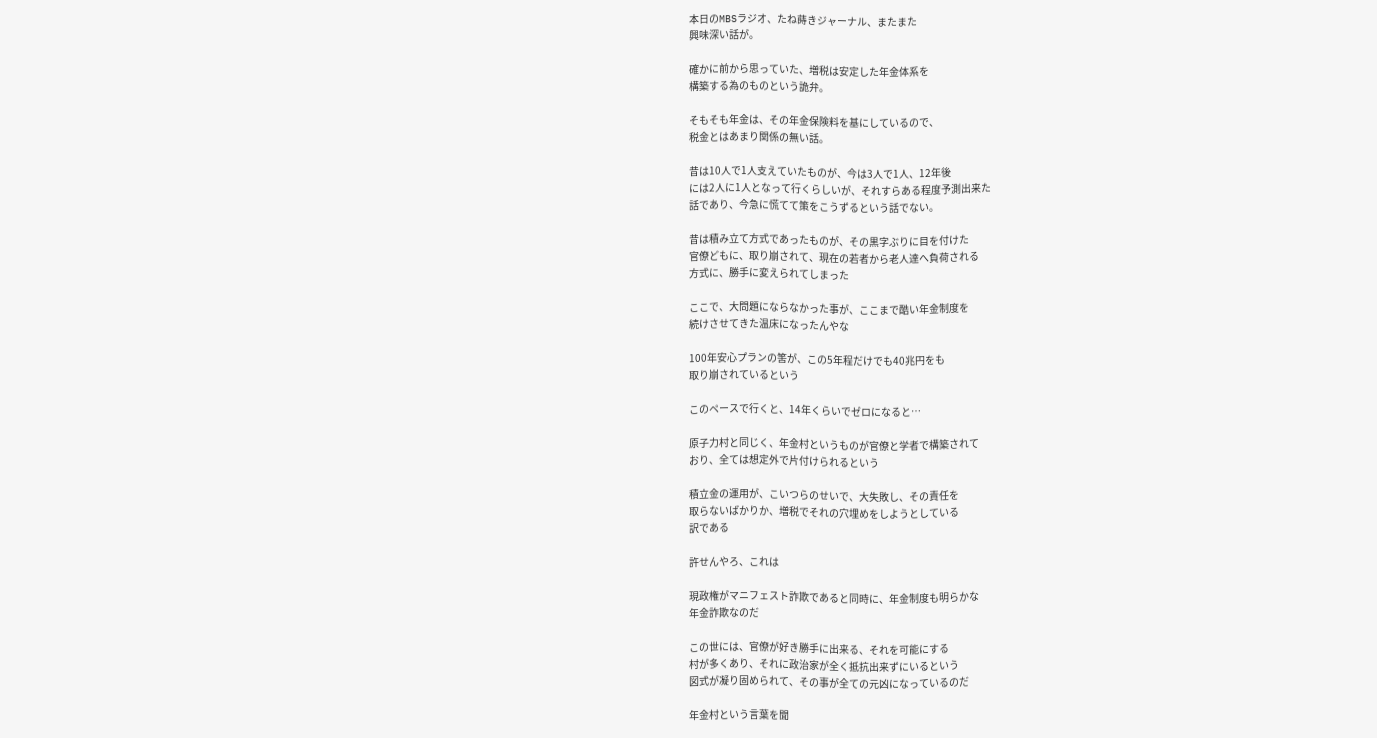本日のMBSラジオ、たね蒔きジャーナル、またまた
興味深い話が。

確かに前から思っていた、増税は安定した年金体系を
構築する為のものという詭弁。

そもそも年金は、その年金保険料を基にしているので、
税金とはあまり関係の無い話。

昔は10人で1人支えていたものが、今は3人で1人、12年後
には2人に1人となって行くらしいが、それすらある程度予測出来た
話であり、今急に慌てて策をこうずるという話でない。

昔は積み立て方式であったものが、その黒字ぶりに目を付けた
官僚どもに、取り崩されて、現在の若者から老人達へ負荷される
方式に、勝手に変えられてしまった

ここで、大問題にならなかった事が、ここまで酷い年金制度を
続けさせてきた温床になったんやな

100年安心プランの筈が、この5年程だけでも40兆円をも
取り崩されているという

このペースで行くと、14年くらいでゼロになると…

原子力村と同じく、年金村というものが官僚と学者で構築されて
おり、全ては想定外で片付けられるという

積立金の運用が、こいつらのせいで、大失敗し、その責任を
取らないばかりか、増税でそれの穴埋めをしようとしている
訳である

許せんやろ、これは

現政権がマニフェスト詐欺であると同時に、年金制度も明らかな
年金詐欺なのだ

この世には、官僚が好き勝手に出来る、それを可能にする
村が多くあり、それに政治家が全く抵抗出来ずにいるという
図式が凝り固められて、その事が全ての元凶になっているのだ

年金村という言葉を聞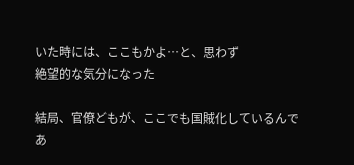いた時には、ここもかよ…と、思わず
絶望的な気分になった

結局、官僚どもが、ここでも国賊化しているんであ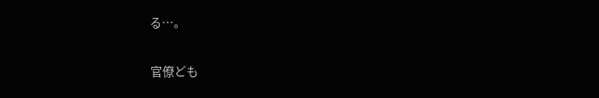る…。

官僚ども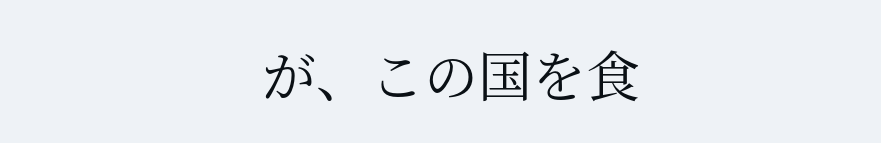が、この国を食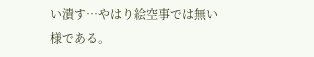い潰す…やはり絵空事では無い
様である。